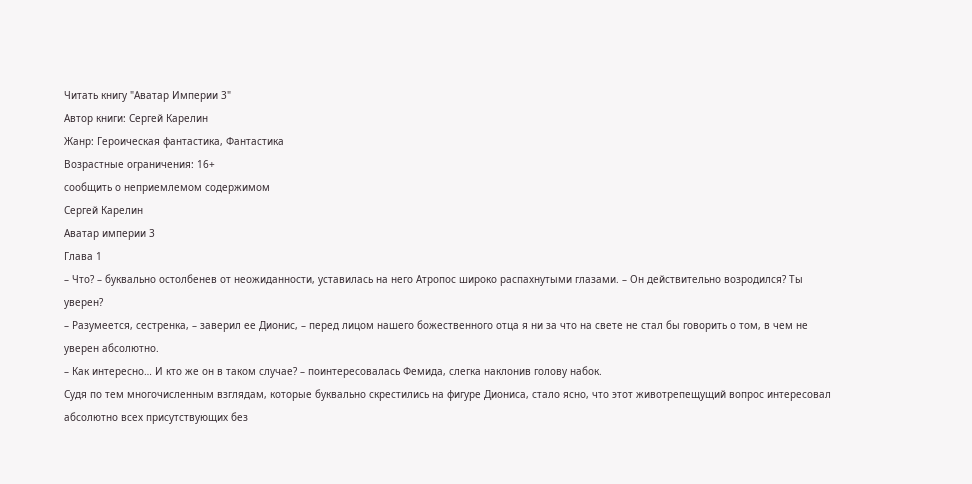Читать книгу "Аватар Империи 3"
Автор книги: Сергей Карелин
Жанр: Героическая фантастика, Фантастика
Возрастные ограничения: 16+
сообщить о неприемлемом содержимом
Сергей Карелин
Аватар империи 3
Глава 1
– Что? – буквально остолбенев от неожиданности, уставилась на него Атропос широко распахнутыми глазами. – Он действительно возродился? Ты уверен?
– Разумеется, сестренка, – заверил ее Дионис, – перед лицом нашего божественного отца я ни за что на свете не стал бы говорить о том, в чем не уверен абсолютно.
– Как интересно… И кто же он в таком случае? – поинтересовалась Фемида, слегка наклонив голову набок.
Судя по тем многочисленным взглядам, которые буквально скрестились на фигуре Диониса, стало ясно, что этот животрепещущий вопрос интересовал абсолютно всех присутствующих без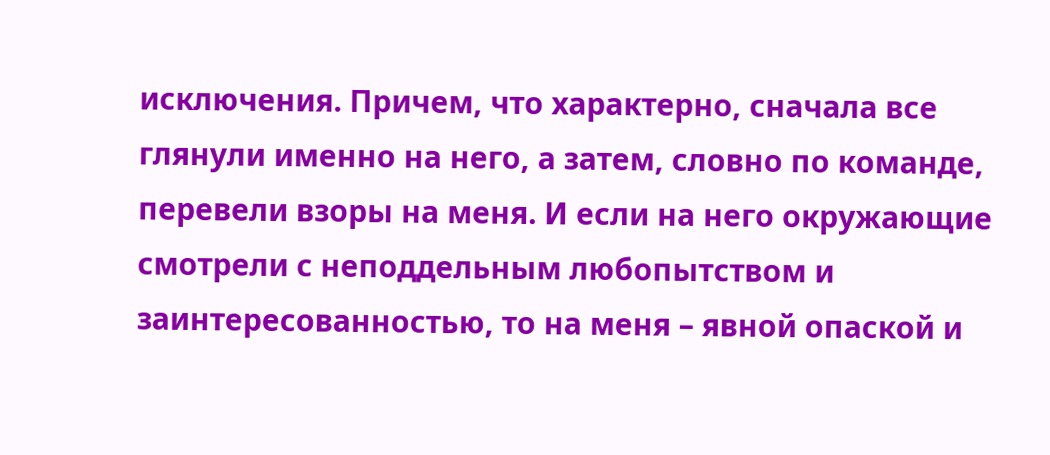исключения. Причем, что характерно, сначала все глянули именно на него, а затем, словно по команде, перевели взоры на меня. И если на него окружающие смотрели с неподдельным любопытством и заинтересованностью, то на меня – явной опаской и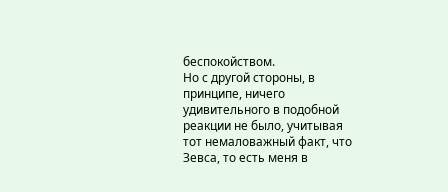беспокойством.
Но с другой стороны, в принципе, ничего удивительного в подобной реакции не было, учитывая тот немаловажный факт, что Зевса, то есть меня в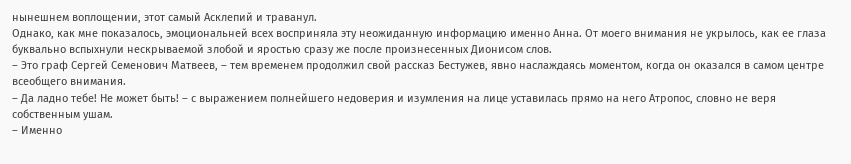нынешнем воплощении, этот самый Асклепий и траванул.
Однако, как мне показалось, эмоциональней всех восприняла эту неожиданную информацию именно Анна. От моего внимания не укрылось, как ее глаза буквально вспыхнули нескрываемой злобой и яростью сразу же после произнесенных Дионисом слов.
– Это граф Сергей Семенович Матвеев, – тем временем продолжил свой рассказ Бестужев, явно наслаждаясь моментом, когда он оказался в самом центре всеобщего внимания.
– Да ладно тебе! Не может быть! – с выражением полнейшего недоверия и изумления на лице уставилась прямо на него Атропос, словно не веря собственным ушам.
– Именно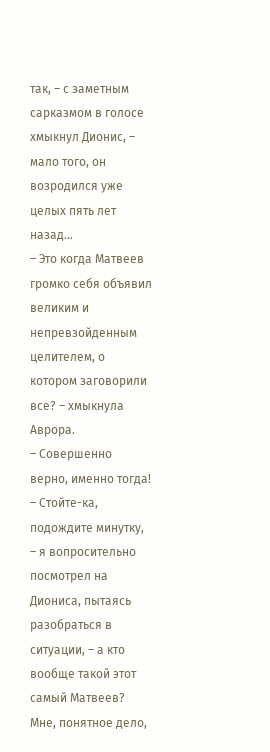так, – с заметным сарказмом в голосе хмыкнул Дионис, – мало того, он возродился уже целых пять лет назад…
– Это когда Матвеев громко себя объявил великим и непревзойденным целителем, о котором заговорили все? – хмыкнула Аврора.
– Совершенно верно, именно тогда!
– Стойте-ка, подождите минутку, – я вопросительно посмотрел на Диониса, пытаясь разобраться в ситуации, – а кто вообще такой этот самый Матвеев?
Мне, понятное дело,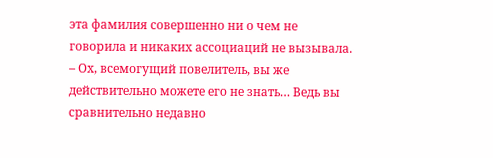эта фамилия совершенно ни о чем не говорила и никаких ассоциаций не вызывала.
– Ох, всемогущий повелитель, вы же действительно можете его не знать… Ведь вы сравнительно недавно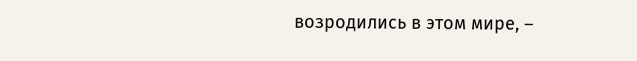возродились в этом мире, –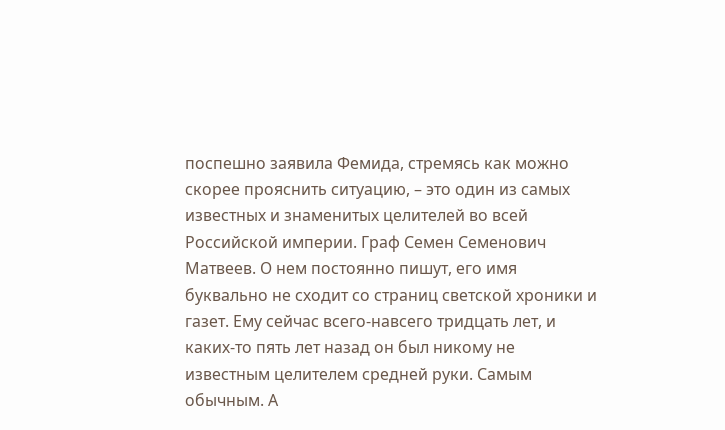поспешно заявила Фемида, стремясь как можно скорее прояснить ситуацию, – это один из самых известных и знаменитых целителей во всей Российской империи. Граф Семен Семенович Матвеев. О нем постоянно пишут, его имя буквально не сходит со страниц светской хроники и газет. Ему сейчас всего-навсего тридцать лет, и каких-то пять лет назад он был никому не известным целителем средней руки. Самым обычным. А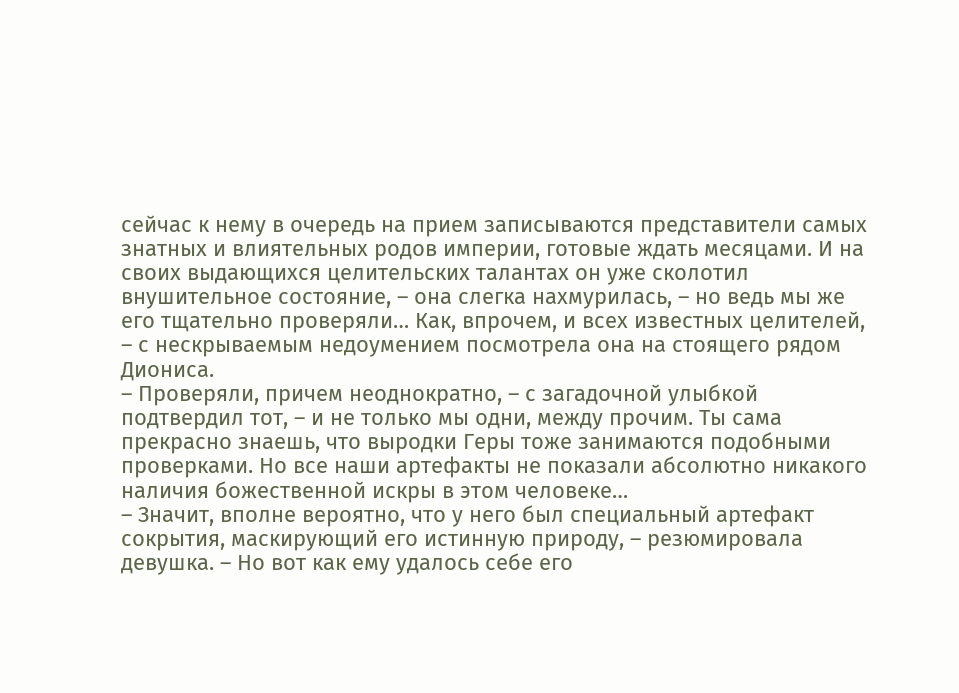сейчас к нему в очередь на прием записываются представители самых знатных и влиятельных родов империи, готовые ждать месяцами. И на своих выдающихся целительских талантах он уже сколотил внушительное состояние, – она слегка нахмурилась, – но ведь мы же его тщательно проверяли… Как, впрочем, и всех известных целителей, – с нескрываемым недоумением посмотрела она на стоящего рядом Диониса.
– Проверяли, причем неоднократно, – с загадочной улыбкой подтвердил тот, – и не только мы одни, между прочим. Ты сама прекрасно знаешь, что выродки Геры тоже занимаются подобными проверками. Но все наши артефакты не показали абсолютно никакого наличия божественной искры в этом человеке…
– Значит, вполне вероятно, что у него был специальный артефакт сокрытия, маскирующий его истинную природу, – резюмировала девушка. – Но вот как ему удалось себе его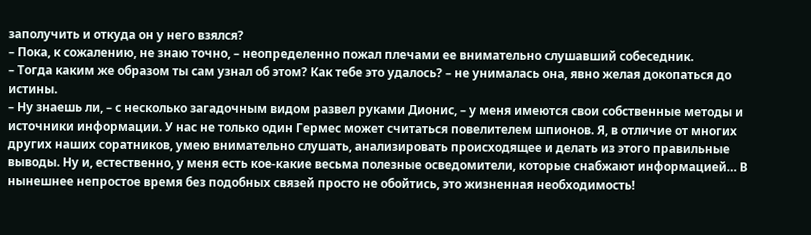заполучить и откуда он у него взялся?
– Пока, к сожалению, не знаю точно, – неопределенно пожал плечами ее внимательно слушавший собеседник.
– Тогда каким же образом ты сам узнал об этом? Как тебе это удалось? – не унималась она, явно желая докопаться до истины.
– Ну знаешь ли, – с несколько загадочным видом развел руками Дионис, – у меня имеются свои собственные методы и источники информации. У нас не только один Гермес может считаться повелителем шпионов. Я, в отличие от многих других наших соратников, умею внимательно слушать, анализировать происходящее и делать из этого правильные выводы. Ну и, естественно, у меня есть кое-какие весьма полезные осведомители, которые снабжают информацией… В нынешнее непростое время без подобных связей просто не обойтись, это жизненная необходимость!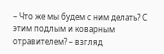– Что же мы будем с ним делать? С этим подлым и коварным отравителем? – взгляд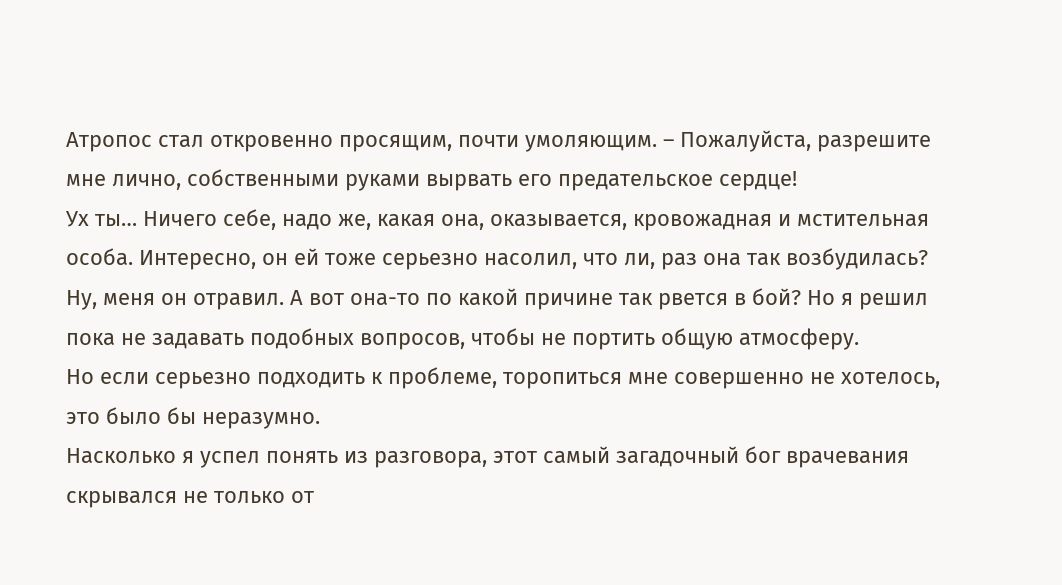Атропос стал откровенно просящим, почти умоляющим. – Пожалуйста, разрешите мне лично, собственными руками вырвать его предательское сердце!
Ух ты… Ничего себе, надо же, какая она, оказывается, кровожадная и мстительная особа. Интересно, он ей тоже серьезно насолил, что ли, раз она так возбудилась?
Ну, меня он отравил. А вот она-то по какой причине так рвется в бой? Но я решил пока не задавать подобных вопросов, чтобы не портить общую атмосферу.
Но если серьезно подходить к проблеме, торопиться мне совершенно не хотелось, это было бы неразумно.
Насколько я успел понять из разговора, этот самый загадочный бог врачевания скрывался не только от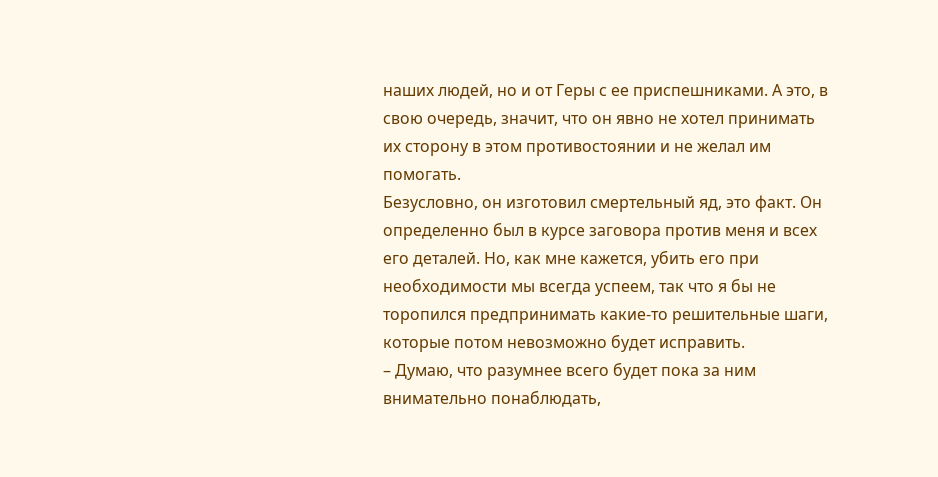наших людей, но и от Геры с ее приспешниками. А это, в свою очередь, значит, что он явно не хотел принимать их сторону в этом противостоянии и не желал им помогать.
Безусловно, он изготовил смертельный яд, это факт. Он определенно был в курсе заговора против меня и всех его деталей. Но, как мне кажется, убить его при необходимости мы всегда успеем, так что я бы не торопился предпринимать какие-то решительные шаги, которые потом невозможно будет исправить.
– Думаю, что разумнее всего будет пока за ним внимательно понаблюдать,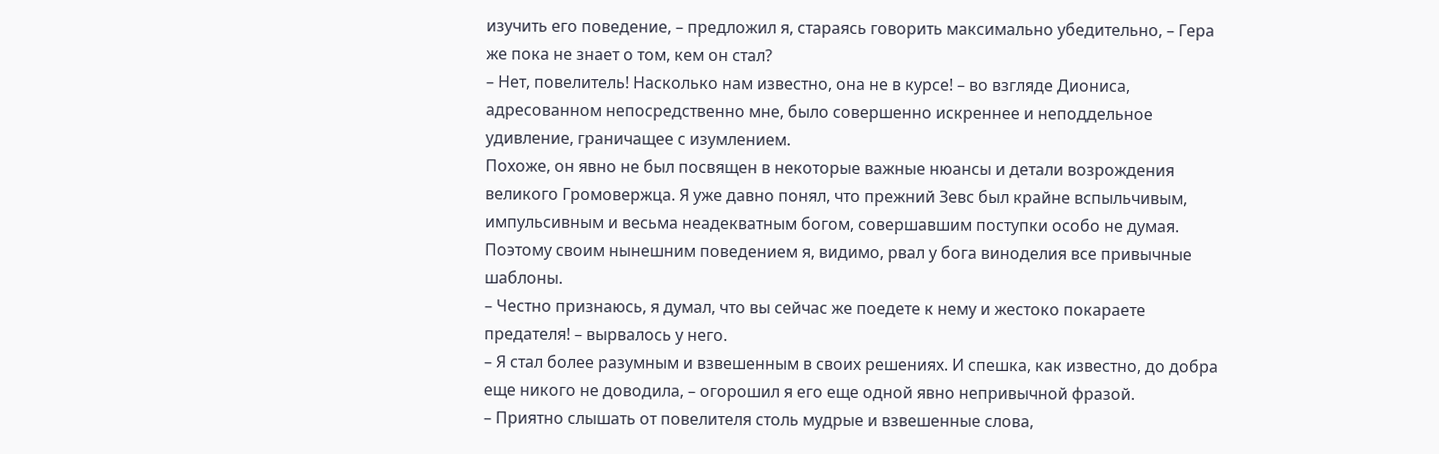изучить его поведение, – предложил я, стараясь говорить максимально убедительно, – Гера же пока не знает о том, кем он стал?
– Нет, повелитель! Насколько нам известно, она не в курсе! – во взгляде Диониса, адресованном непосредственно мне, было совершенно искреннее и неподдельное удивление, граничащее с изумлением.
Похоже, он явно не был посвящен в некоторые важные нюансы и детали возрождения великого Громовержца. Я уже давно понял, что прежний Зевс был крайне вспыльчивым, импульсивным и весьма неадекватным богом, совершавшим поступки особо не думая. Поэтому своим нынешним поведением я, видимо, рвал у бога виноделия все привычные шаблоны.
– Честно признаюсь, я думал, что вы сейчас же поедете к нему и жестоко покараете предателя! – вырвалось у него.
– Я стал более разумным и взвешенным в своих решениях. И спешка, как известно, до добра еще никого не доводила, – огорошил я его еще одной явно непривычной фразой.
– Приятно слышать от повелителя столь мудрые и взвешенные слова,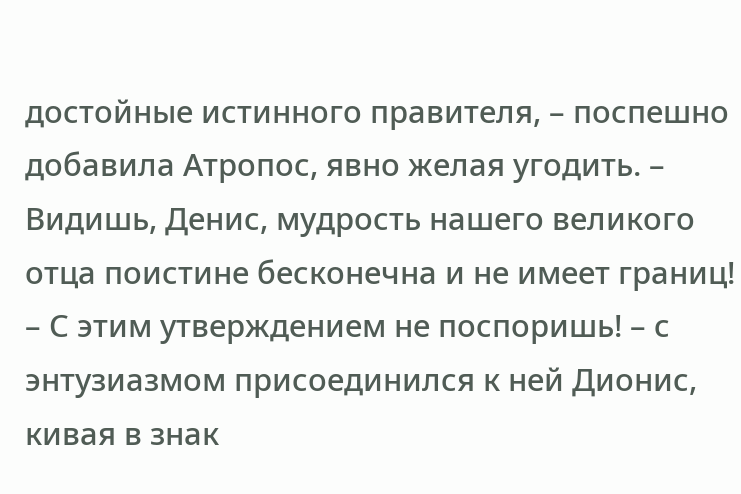достойные истинного правителя, – поспешно добавила Атропос, явно желая угодить. – Видишь, Денис, мудрость нашего великого отца поистине бесконечна и не имеет границ!
– С этим утверждением не поспоришь! – с энтузиазмом присоединился к ней Дионис, кивая в знак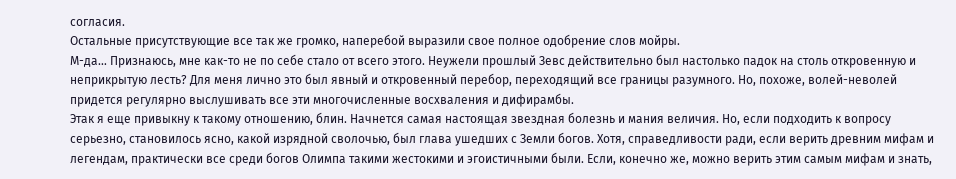согласия.
Остальные присутствующие все так же громко, наперебой выразили свое полное одобрение слов мойры.
М-да… Признаюсь, мне как-то не по себе стало от всего этого. Неужели прошлый Зевс действительно был настолько падок на столь откровенную и неприкрытую лесть? Для меня лично это был явный и откровенный перебор, переходящий все границы разумного. Но, похоже, волей-неволей придется регулярно выслушивать все эти многочисленные восхваления и дифирамбы.
Этак я еще привыкну к такому отношению, блин. Начнется самая настоящая звездная болезнь и мания величия. Но, если подходить к вопросу серьезно, становилось ясно, какой изрядной сволочью, был глава ушедших с Земли богов. Хотя, справедливости ради, если верить древним мифам и легендам, практически все среди богов Олимпа такими жестокими и эгоистичными были. Если, конечно же, можно верить этим самым мифам и знать,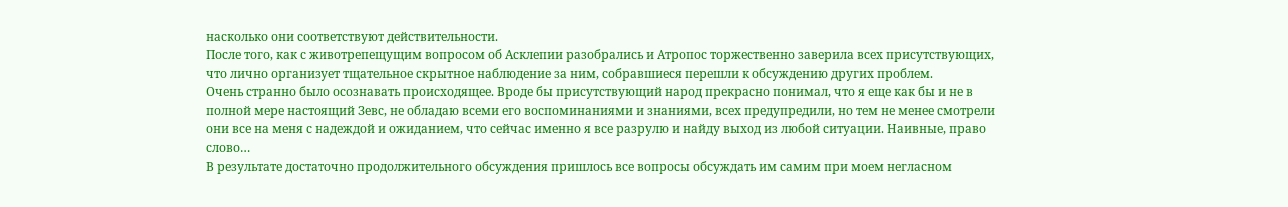насколько они соответствуют действительности.
После того, как с животрепещущим вопросом об Асклепии разобрались и Атропос торжественно заверила всех присутствующих, что лично организует тщательное скрытное наблюдение за ним, собравшиеся перешли к обсуждению других проблем.
Очень странно было осознавать происходящее. Вроде бы присутствующий народ прекрасно понимал, что я еще как бы и не в полной мере настоящий Зевс, не обладаю всеми его воспоминаниями и знаниями, всех предупредили, но тем не менее смотрели они все на меня с надеждой и ожиданием, что сейчас именно я все разрулю и найду выход из любой ситуации. Наивные, право слово…
В результате достаточно продолжительного обсуждения пришлось все вопросы обсуждать им самим при моем негласном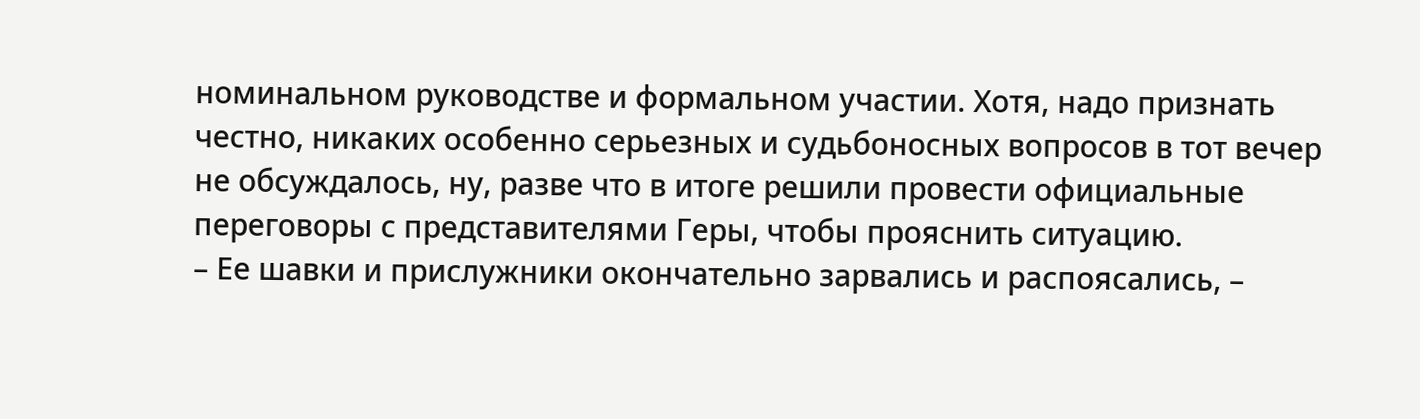номинальном руководстве и формальном участии. Хотя, надо признать честно, никаких особенно серьезных и судьбоносных вопросов в тот вечер не обсуждалось, ну, разве что в итоге решили провести официальные переговоры с представителями Геры, чтобы прояснить ситуацию.
– Ее шавки и прислужники окончательно зарвались и распоясались, –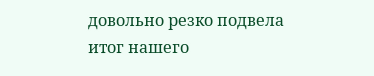довольно резко подвела итог нашего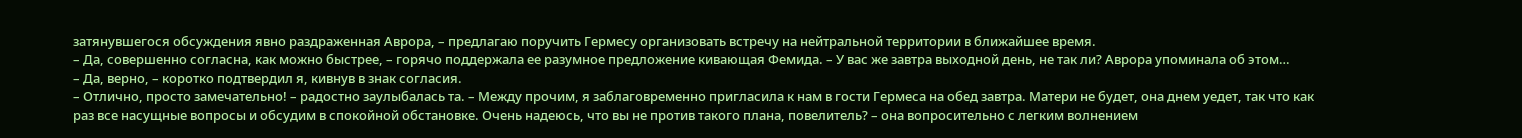затянувшегося обсуждения явно раздраженная Аврора, – предлагаю поручить Гермесу организовать встречу на нейтральной территории в ближайшее время.
– Да, совершенно согласна, как можно быстрее, – горячо поддержала ее разумное предложение кивающая Фемида. – У вас же завтра выходной день, не так ли? Аврора упоминала об этом…
– Да, верно, – коротко подтвердил я, кивнув в знак согласия.
– Отлично, просто замечательно! – радостно заулыбалась та. – Между прочим, я заблаговременно пригласила к нам в гости Гермеса на обед завтра. Матери не будет, она днем уедет, так что как раз все насущные вопросы и обсудим в спокойной обстановке. Очень надеюсь, что вы не против такого плана, повелитель? – она вопросительно с легким волнением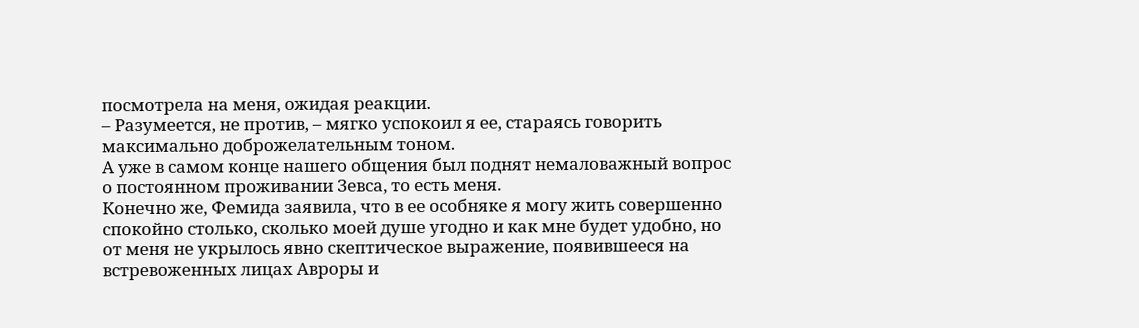посмотрела на меня, ожидая реакции.
– Разумеется, не против, – мягко успокоил я ее, стараясь говорить максимально доброжелательным тоном.
А уже в самом конце нашего общения был поднят немаловажный вопрос о постоянном проживании Зевса, то есть меня.
Конечно же, Фемида заявила, что в ее особняке я могу жить совершенно спокойно столько, сколько моей душе угодно и как мне будет удобно, но от меня не укрылось явно скептическое выражение, появившееся на встревоженных лицах Авроры и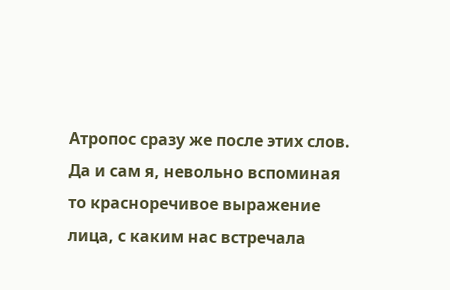Атропос сразу же после этих слов.
Да и сам я, невольно вспоминая то красноречивое выражение лица, с каким нас встречала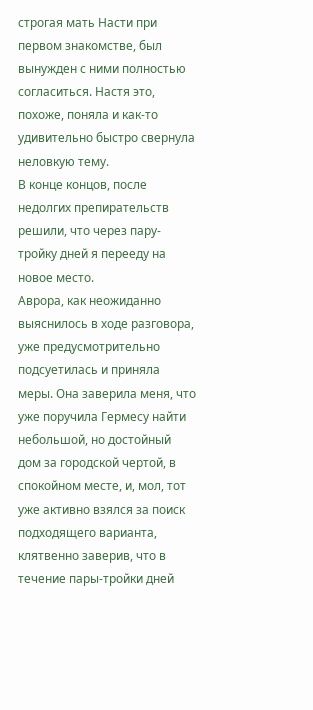строгая мать Насти при первом знакомстве, был вынужден с ними полностью согласиться. Настя это, похоже, поняла и как-то удивительно быстро свернула неловкую тему.
В конце концов, после недолгих препирательств решили, что через пару-тройку дней я перееду на новое место.
Аврора, как неожиданно выяснилось в ходе разговора, уже предусмотрительно подсуетилась и приняла меры. Она заверила меня, что уже поручила Гермесу найти небольшой, но достойный дом за городской чертой, в спокойном месте, и, мол, тот уже активно взялся за поиск подходящего варианта, клятвенно заверив, что в течение пары-тройки дней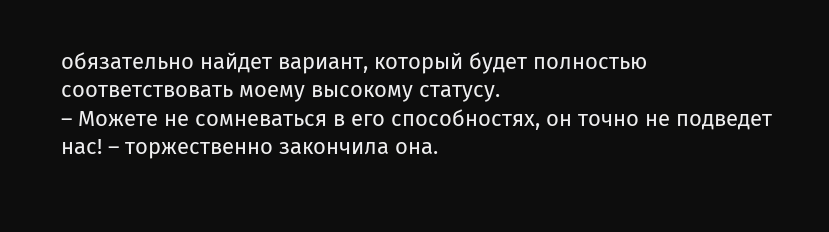обязательно найдет вариант, который будет полностью соответствовать моему высокому статусу.
– Можете не сомневаться в его способностях, он точно не подведет нас! – торжественно закончила она.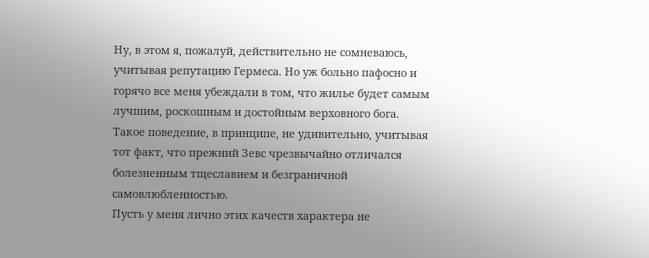Ну, в этом я, пожалуй, действительно не сомневаюсь, учитывая репутацию Гермеса. Но уж больно пафосно и горячо все меня убеждали в том, что жилье будет самым лучшим, роскошным и достойным верховного бога.
Такое поведение, в принципе, не удивительно, учитывая тот факт, что прежний Зевс чрезвычайно отличался болезненным тщеславием и безграничной самовлюбленностью.
Пусть у меня лично этих качеств характера не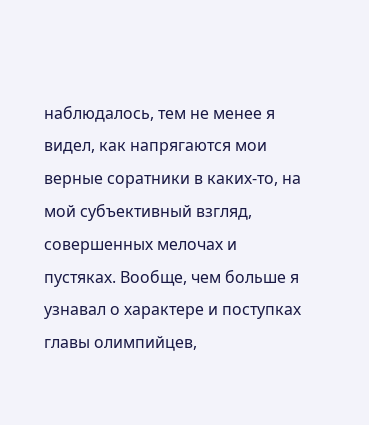наблюдалось, тем не менее я видел, как напрягаются мои верные соратники в каких-то, на мой субъективный взгляд, совершенных мелочах и пустяках. Вообще, чем больше я узнавал о характере и поступках главы олимпийцев,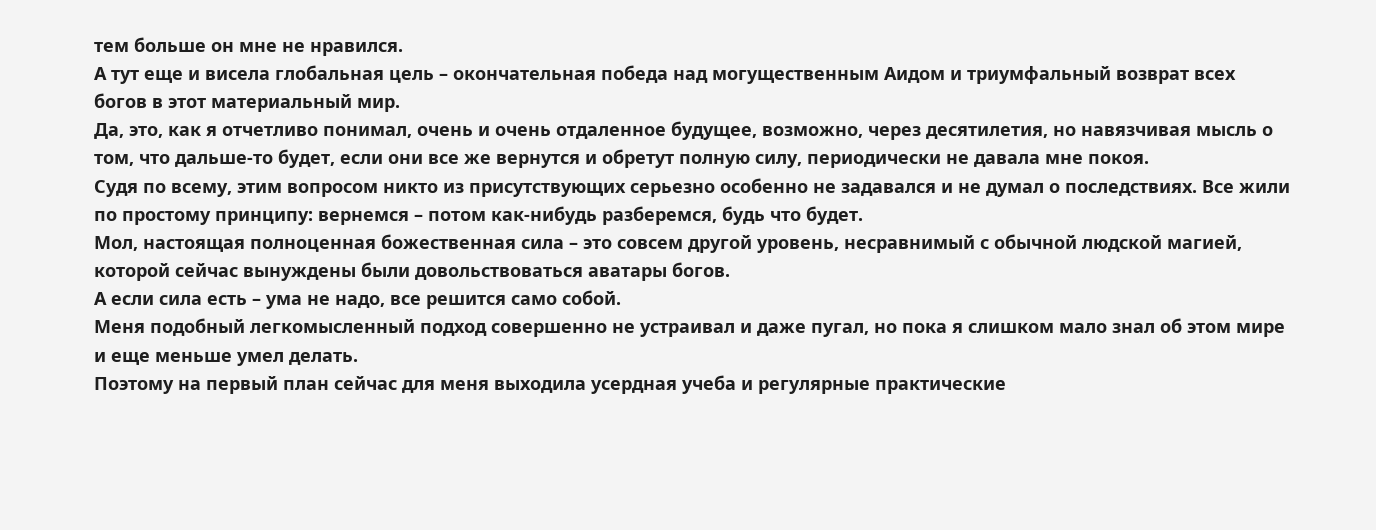тем больше он мне не нравился.
А тут еще и висела глобальная цель – окончательная победа над могущественным Аидом и триумфальный возврат всех богов в этот материальный мир.
Да, это, как я отчетливо понимал, очень и очень отдаленное будущее, возможно, через десятилетия, но навязчивая мысль о том, что дальше-то будет, если они все же вернутся и обретут полную силу, периодически не давала мне покоя.
Судя по всему, этим вопросом никто из присутствующих серьезно особенно не задавался и не думал о последствиях. Все жили по простому принципу: вернемся – потом как-нибудь разберемся, будь что будет.
Мол, настоящая полноценная божественная сила – это совсем другой уровень, несравнимый с обычной людской магией, которой сейчас вынуждены были довольствоваться аватары богов.
А если сила есть – ума не надо, все решится само собой.
Меня подобный легкомысленный подход совершенно не устраивал и даже пугал, но пока я слишком мало знал об этом мире и еще меньше умел делать.
Поэтому на первый план сейчас для меня выходила усердная учеба и регулярные практические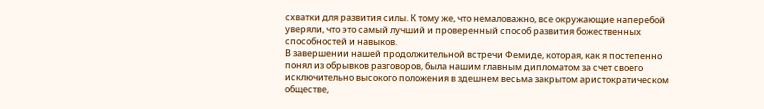схватки для развития силы. К тому же, что немаловажно, все окружающие наперебой уверяли, что это самый лучший и проверенный способ развития божественных способностей и навыков.
В завершении нашей продолжительной встречи Фемиде, которая, как я постепенно понял из обрывков разговоров, была нашим главным дипломатом за счет своего исключительно высокого положения в здешнем весьма закрытом аристократическом обществе,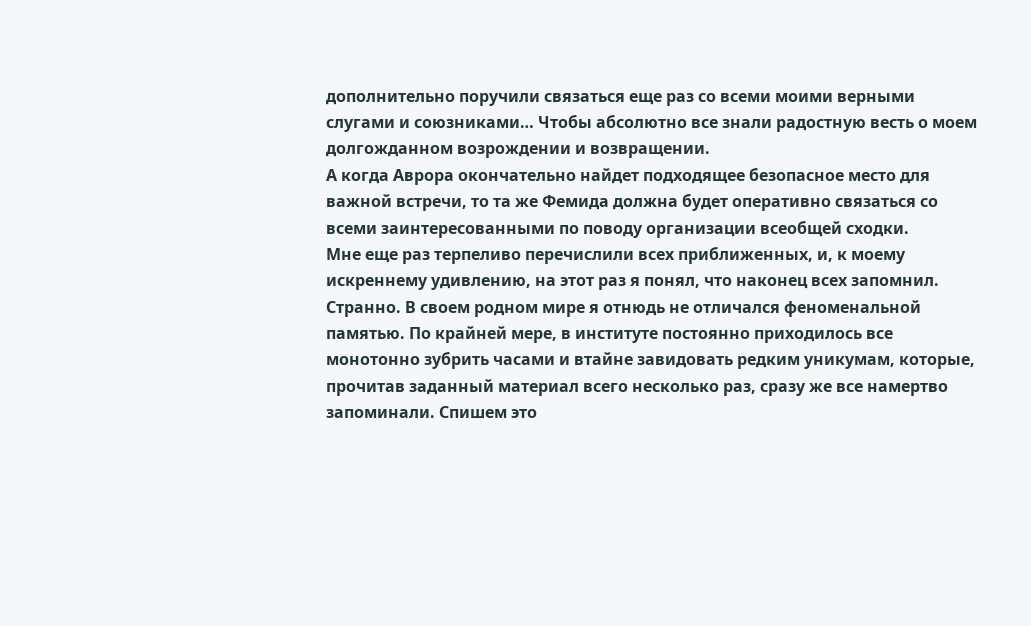дополнительно поручили связаться еще раз со всеми моими верными слугами и союзниками… Чтобы абсолютно все знали радостную весть о моем долгожданном возрождении и возвращении.
А когда Аврора окончательно найдет подходящее безопасное место для важной встречи, то та же Фемида должна будет оперативно связаться со всеми заинтересованными по поводу организации всеобщей сходки.
Мне еще раз терпеливо перечислили всех приближенных, и, к моему искреннему удивлению, на этот раз я понял, что наконец всех запомнил.
Странно. В своем родном мире я отнюдь не отличался феноменальной памятью. По крайней мере, в институте постоянно приходилось все монотонно зубрить часами и втайне завидовать редким уникумам, которые, прочитав заданный материал всего несколько раз, сразу же все намертво запоминали. Спишем это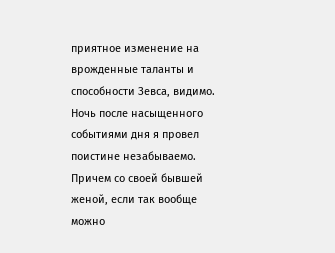приятное изменение на врожденные таланты и способности Зевса, видимо.
Ночь после насыщенного событиями дня я провел поистине незабываемо. Причем со своей бывшей женой, если так вообще можно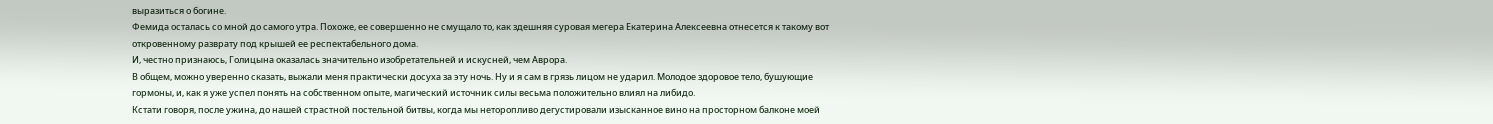выразиться о богине.
Фемида осталась со мной до самого утра. Похоже, ее совершенно не смущало то, как здешняя суровая мегера Екатерина Алексеевна отнесется к такому вот откровенному разврату под крышей ее респектабельного дома.
И, честно признаюсь, Голицына оказалась значительно изобретательней и искусней, чем Аврора.
В общем, можно уверенно сказать, выжали меня практически досуха за эту ночь. Ну и я сам в грязь лицом не ударил. Молодое здоровое тело, бушующие гормоны, и, как я уже успел понять на собственном опыте, магический источник силы весьма положительно влиял на либидо.
Кстати говоря, после ужина, до нашей страстной постельной битвы, когда мы неторопливо дегустировали изысканное вино на просторном балконе моей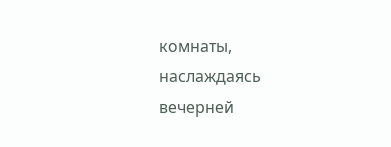комнаты, наслаждаясь вечерней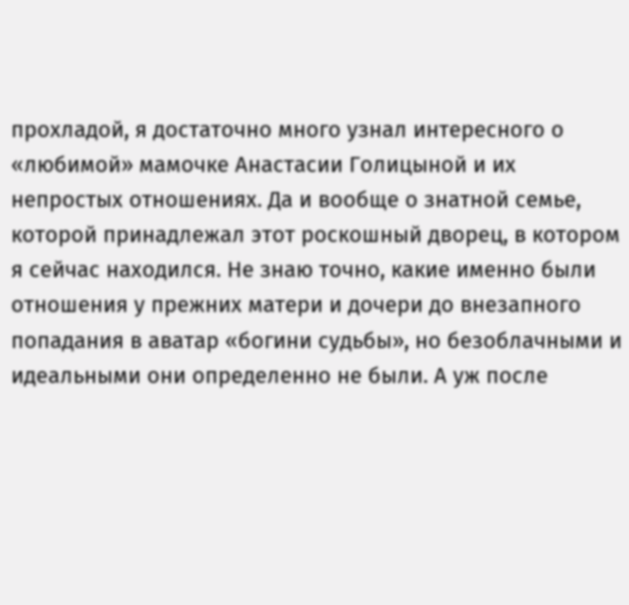прохладой, я достаточно много узнал интересного о «любимой» мамочке Анастасии Голицыной и их непростых отношениях. Да и вообще о знатной семье, которой принадлежал этот роскошный дворец, в котором я сейчас находился. Не знаю точно, какие именно были отношения у прежних матери и дочери до внезапного попадания в аватар «богини судьбы», но безоблачными и идеальными они определенно не были. А уж после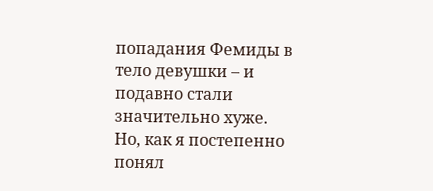попадания Фемиды в тело девушки – и подавно стали значительно хуже.
Но, как я постепенно понял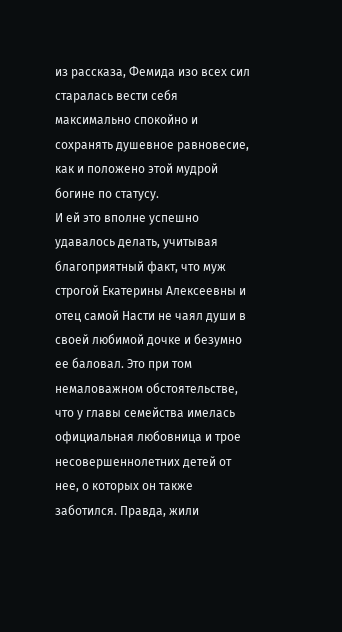из рассказа, Фемида изо всех сил старалась вести себя максимально спокойно и сохранять душевное равновесие, как и положено этой мудрой богине по статусу.
И ей это вполне успешно удавалось делать, учитывая благоприятный факт, что муж строгой Екатерины Алексеевны и отец самой Насти не чаял души в своей любимой дочке и безумно ее баловал. Это при том немаловажном обстоятельстве, что у главы семейства имелась официальная любовница и трое несовершеннолетних детей от нее, о которых он также заботился. Правда, жили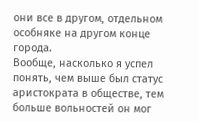они все в другом, отдельном особняке на другом конце города.
Вообще, насколько я успел понять, чем выше был статус аристократа в обществе, тем больше вольностей он мог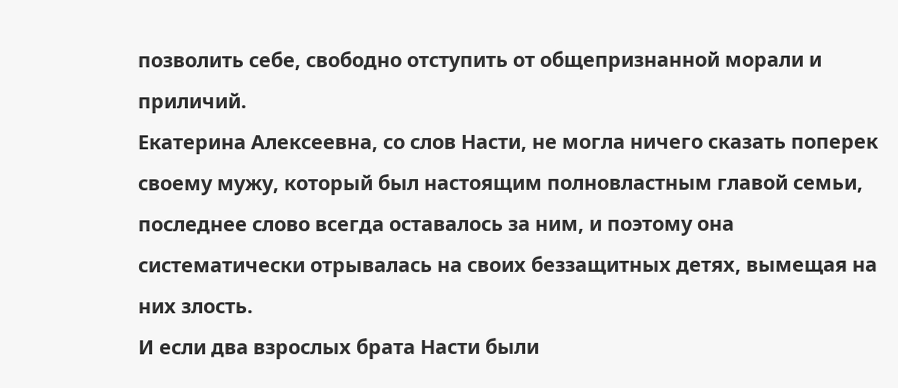позволить себе, свободно отступить от общепризнанной морали и приличий.
Екатерина Алексеевна, со слов Насти, не могла ничего сказать поперек своему мужу, который был настоящим полновластным главой семьи, последнее слово всегда оставалось за ним, и поэтому она систематически отрывалась на своих беззащитных детях, вымещая на них злость.
И если два взрослых брата Насти были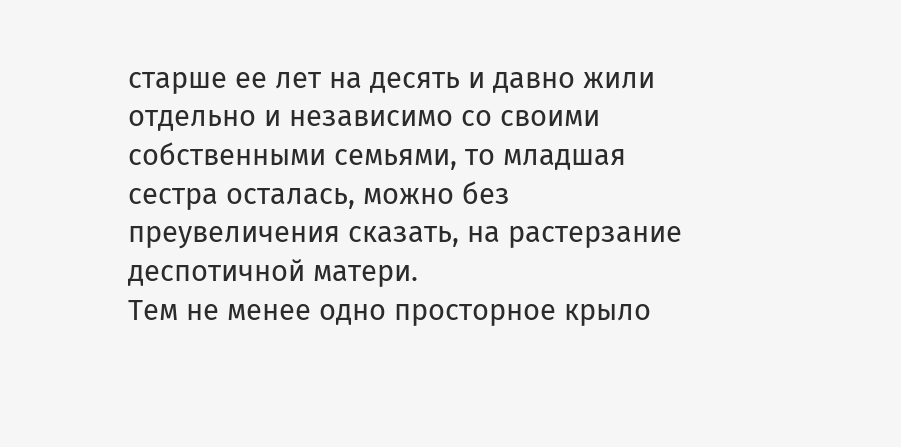старше ее лет на десять и давно жили отдельно и независимо со своими собственными семьями, то младшая сестра осталась, можно без преувеличения сказать, на растерзание деспотичной матери.
Тем не менее одно просторное крыло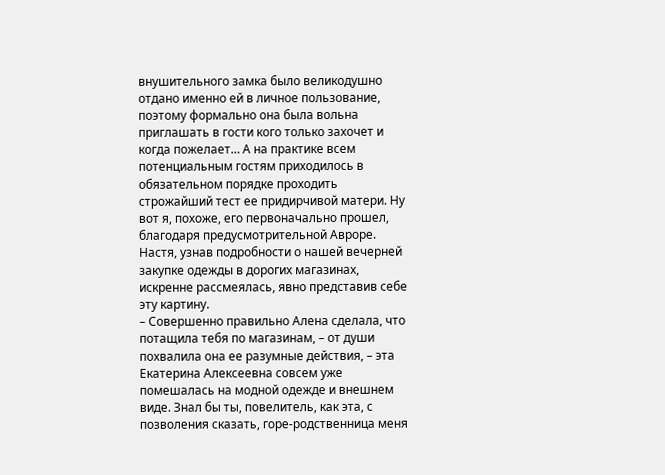внушительного замка было великодушно отдано именно ей в личное пользование, поэтому формально она была вольна приглашать в гости кого только захочет и когда пожелает… А на практике всем потенциальным гостям приходилось в обязательном порядке проходить строжайший тест ее придирчивой матери. Ну вот я, похоже, его первоначально прошел, благодаря предусмотрительной Авроре.
Настя, узнав подробности о нашей вечерней закупке одежды в дорогих магазинах, искренне рассмеялась, явно представив себе эту картину.
– Совершенно правильно Алена сделала, что потащила тебя по магазинам, – от души похвалила она ее разумные действия, – эта Екатерина Алексеевна совсем уже помешалась на модной одежде и внешнем виде. Знал бы ты, повелитель, как эта, с позволения сказать, горе-родственница меня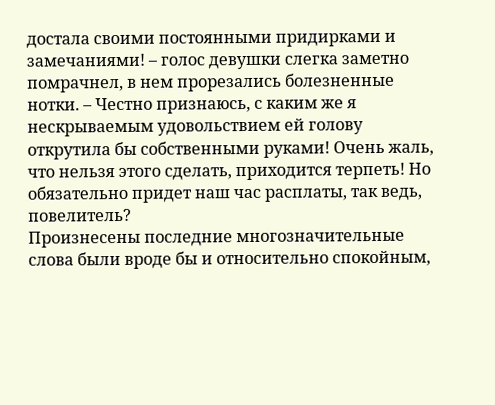достала своими постоянными придирками и замечаниями! – голос девушки слегка заметно помрачнел, в нем прорезались болезненные нотки. – Честно признаюсь, с каким же я нескрываемым удовольствием ей голову открутила бы собственными руками! Очень жаль, что нельзя этого сделать, приходится терпеть! Но обязательно придет наш час расплаты, так ведь, повелитель?
Произнесены последние многозначительные слова были вроде бы и относительно спокойным,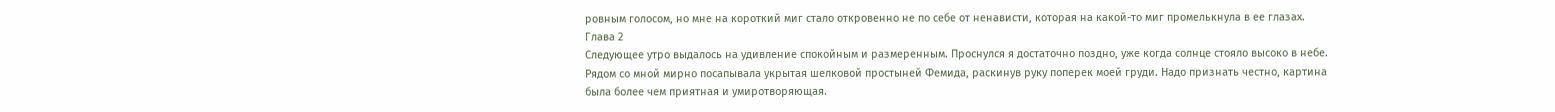ровным голосом, но мне на короткий миг стало откровенно не по себе от ненависти, которая на какой-то миг промелькнула в ее глазах.
Глава 2
Следующее утро выдалось на удивление спокойным и размеренным. Проснулся я достаточно поздно, уже когда солнце стояло высоко в небе. Рядом со мной мирно посапывала укрытая шелковой простыней Фемида, раскинув руку поперек моей груди. Надо признать честно, картина была более чем приятная и умиротворяющая.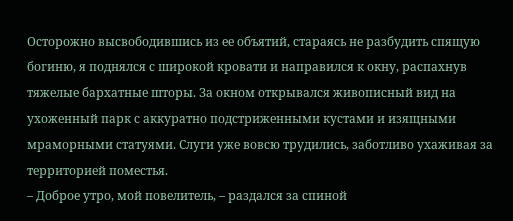Осторожно высвободившись из ее объятий, стараясь не разбудить спящую богиню, я поднялся с широкой кровати и направился к окну, распахнув тяжелые бархатные шторы. За окном открывался живописный вид на ухоженный парк с аккуратно подстриженными кустами и изящными мраморными статуями. Слуги уже вовсю трудились, заботливо ухаживая за территорией поместья.
– Доброе утро, мой повелитель, – раздался за спиной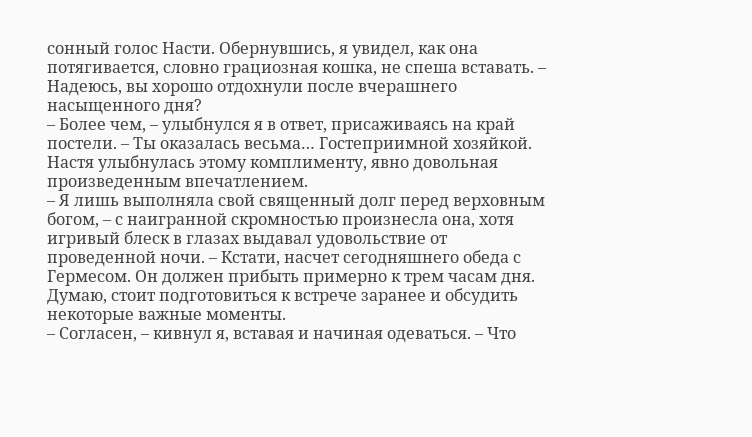сонный голос Насти. Обернувшись, я увидел, как она потягивается, словно грациозная кошка, не спеша вставать. – Надеюсь, вы хорошо отдохнули после вчерашнего насыщенного дня?
– Более чем, – улыбнулся я в ответ, присаживаясь на край постели. – Ты оказалась весьма… Гостеприимной хозяйкой.
Настя улыбнулась этому комплименту, явно довольная произведенным впечатлением.
– Я лишь выполняла свой священный долг перед верховным богом, – с наигранной скромностью произнесла она, хотя игривый блеск в глазах выдавал удовольствие от проведенной ночи. – Кстати, насчет сегодняшнего обеда с Гермесом. Он должен прибыть примерно к трем часам дня. Думаю, стоит подготовиться к встрече заранее и обсудить некоторые важные моменты.
– Согласен, – кивнул я, вставая и начиная одеваться. – Что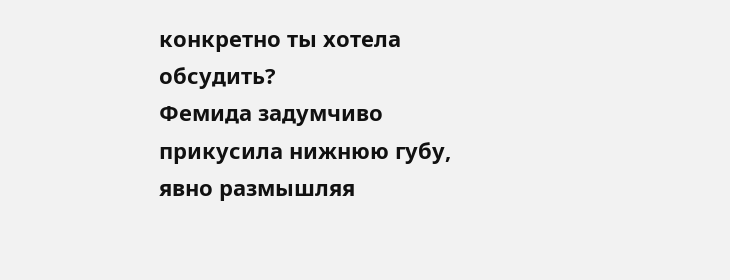конкретно ты хотела обсудить?
Фемида задумчиво прикусила нижнюю губу, явно размышляя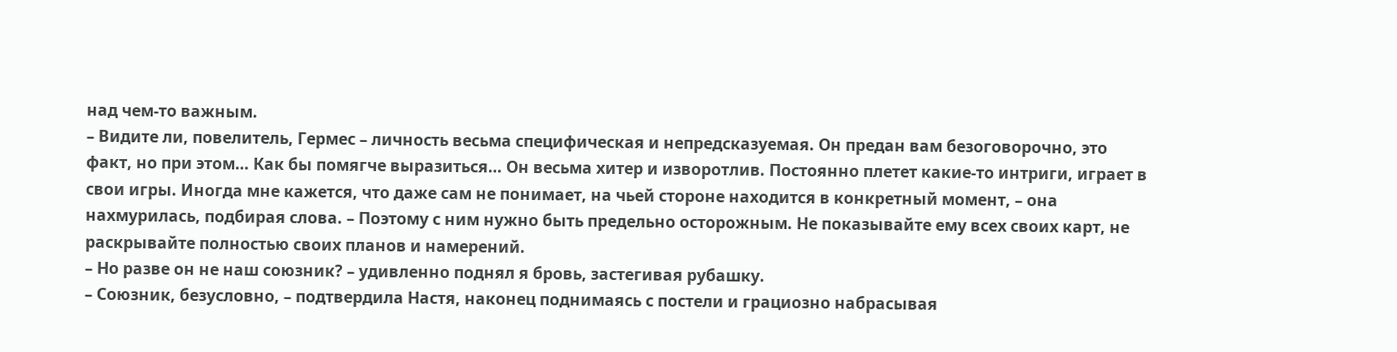над чем-то важным.
– Видите ли, повелитель, Гермес – личность весьма специфическая и непредсказуемая. Он предан вам безоговорочно, это факт, но при этом… Как бы помягче выразиться… Он весьма хитер и изворотлив. Постоянно плетет какие-то интриги, играет в свои игры. Иногда мне кажется, что даже сам не понимает, на чьей стороне находится в конкретный момент, – она нахмурилась, подбирая слова. – Поэтому с ним нужно быть предельно осторожным. Не показывайте ему всех своих карт, не раскрывайте полностью своих планов и намерений.
– Но разве он не наш союзник? – удивленно поднял я бровь, застегивая рубашку.
– Союзник, безусловно, – подтвердила Настя, наконец поднимаясь с постели и грациозно набрасывая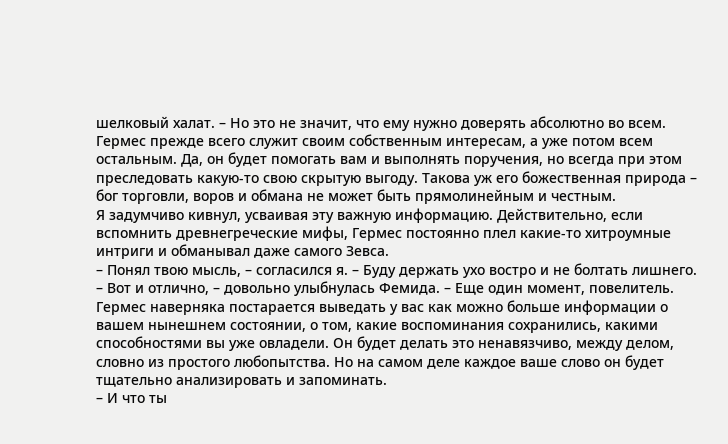шелковый халат. – Но это не значит, что ему нужно доверять абсолютно во всем. Гермес прежде всего служит своим собственным интересам, а уже потом всем остальным. Да, он будет помогать вам и выполнять поручения, но всегда при этом преследовать какую-то свою скрытую выгоду. Такова уж его божественная природа – бог торговли, воров и обмана не может быть прямолинейным и честным.
Я задумчиво кивнул, усваивая эту важную информацию. Действительно, если вспомнить древнегреческие мифы, Гермес постоянно плел какие-то хитроумные интриги и обманывал даже самого Зевса.
– Понял твою мысль, – согласился я. – Буду держать ухо востро и не болтать лишнего.
– Вот и отлично, – довольно улыбнулась Фемида. – Еще один момент, повелитель. Гермес наверняка постарается выведать у вас как можно больше информации о вашем нынешнем состоянии, о том, какие воспоминания сохранились, какими способностями вы уже овладели. Он будет делать это ненавязчиво, между делом, словно из простого любопытства. Но на самом деле каждое ваше слово он будет тщательно анализировать и запоминать.
– И что ты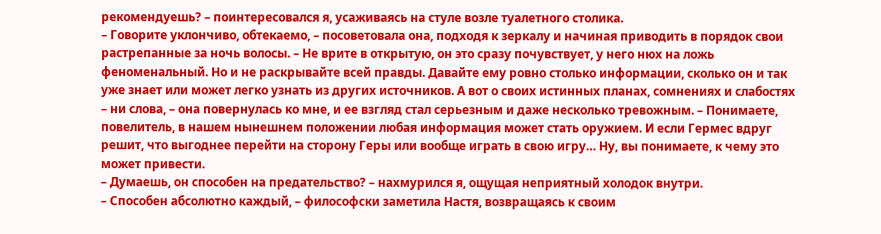рекомендуешь? – поинтересовался я, усаживаясь на стуле возле туалетного столика.
– Говорите уклончиво, обтекаемо, – посоветовала она, подходя к зеркалу и начиная приводить в порядок свои растрепанные за ночь волосы. – Не врите в открытую, он это сразу почувствует, у него нюх на ложь феноменальный. Но и не раскрывайте всей правды. Давайте ему ровно столько информации, сколько он и так уже знает или может легко узнать из других источников. А вот о своих истинных планах, сомнениях и слабостях – ни слова, – она повернулась ко мне, и ее взгляд стал серьезным и даже несколько тревожным. – Понимаете, повелитель, в нашем нынешнем положении любая информация может стать оружием. И если Гермес вдруг решит, что выгоднее перейти на сторону Геры или вообще играть в свою игру… Ну, вы понимаете, к чему это может привести.
– Думаешь, он способен на предательство? – нахмурился я, ощущая неприятный холодок внутри.
– Способен абсолютно каждый, – философски заметила Настя, возвращаясь к своим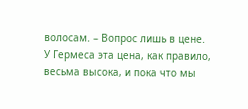волосам. – Вопрос лишь в цене. У Гермеса эта цена, как правило, весьма высока, и пока что мы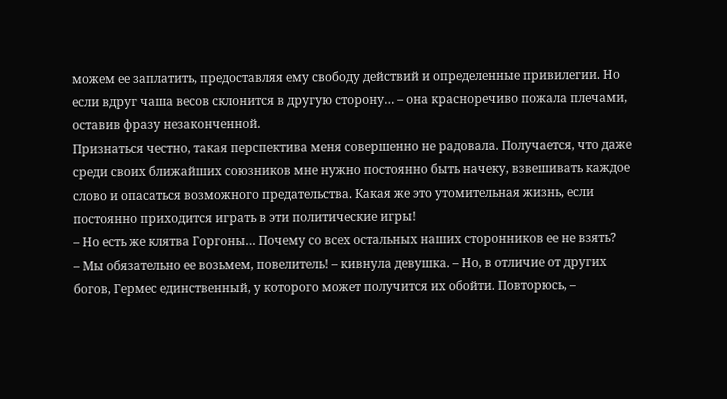можем ее заплатить, предоставляя ему свободу действий и определенные привилегии. Но если вдруг чаша весов склонится в другую сторону… – она красноречиво пожала плечами, оставив фразу незаконченной.
Признаться честно, такая перспектива меня совершенно не радовала. Получается, что даже среди своих ближайших союзников мне нужно постоянно быть начеку, взвешивать каждое слово и опасаться возможного предательства. Какая же это утомительная жизнь, если постоянно приходится играть в эти политические игры!
– Но есть же клятва Горгоны… Почему со всех остальных наших сторонников ее не взять?
– Мы обязательно ее возьмем, повелитель! – кивнула девушка. – Но, в отличие от других богов, Гермес единственный, у которого может получится их обойти. Повторюсь, –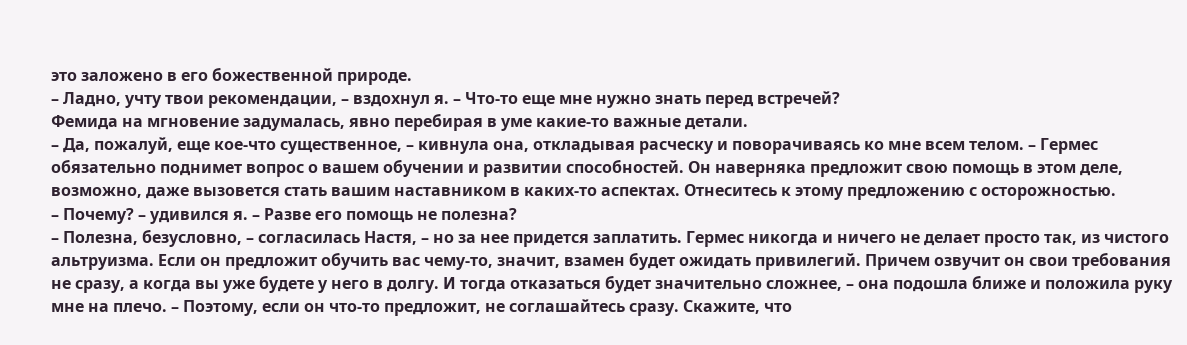это заложено в его божественной природе.
– Ладно, учту твои рекомендации, – вздохнул я. – Что-то еще мне нужно знать перед встречей?
Фемида на мгновение задумалась, явно перебирая в уме какие-то важные детали.
– Да, пожалуй, еще кое-что существенное, – кивнула она, откладывая расческу и поворачиваясь ко мне всем телом. – Гермес обязательно поднимет вопрос о вашем обучении и развитии способностей. Он наверняка предложит свою помощь в этом деле, возможно, даже вызовется стать вашим наставником в каких-то аспектах. Отнеситесь к этому предложению с осторожностью.
– Почему? – удивился я. – Разве его помощь не полезна?
– Полезна, безусловно, – согласилась Настя, – но за нее придется заплатить. Гермес никогда и ничего не делает просто так, из чистого альтруизма. Если он предложит обучить вас чему-то, значит, взамен будет ожидать привилегий. Причем озвучит он свои требования не сразу, а когда вы уже будете у него в долгу. И тогда отказаться будет значительно сложнее, – она подошла ближе и положила руку мне на плечо. – Поэтому, если он что-то предложит, не соглашайтесь сразу. Скажите, что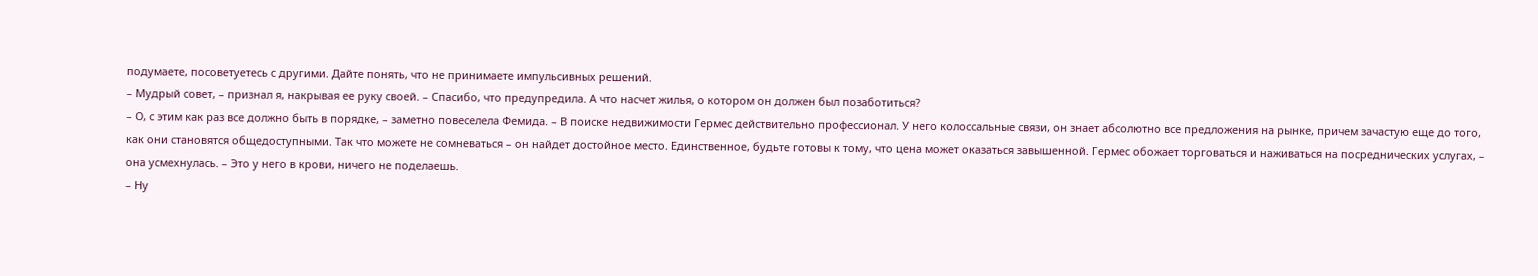подумаете, посоветуетесь с другими. Дайте понять, что не принимаете импульсивных решений.
– Мудрый совет, – признал я, накрывая ее руку своей. – Спасибо, что предупредила. А что насчет жилья, о котором он должен был позаботиться?
– О, с этим как раз все должно быть в порядке, – заметно повеселела Фемида. – В поиске недвижимости Гермес действительно профессионал. У него колоссальные связи, он знает абсолютно все предложения на рынке, причем зачастую еще до того, как они становятся общедоступными. Так что можете не сомневаться – он найдет достойное место. Единственное, будьте готовы к тому, что цена может оказаться завышенной. Гермес обожает торговаться и наживаться на посреднических услугах, – она усмехнулась. – Это у него в крови, ничего не поделаешь.
– Ну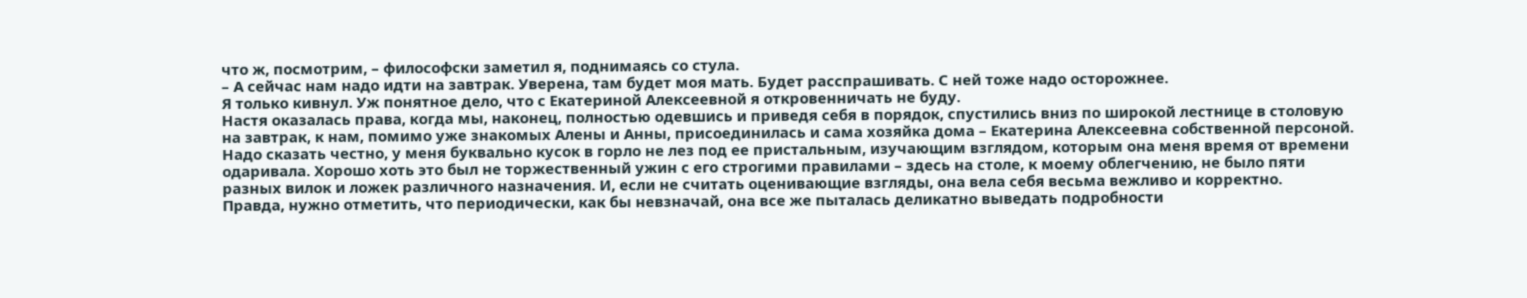что ж, посмотрим, – философски заметил я, поднимаясь со стула.
– А сейчас нам надо идти на завтрак. Уверена, там будет моя мать. Будет расспрашивать. С ней тоже надо осторожнее.
Я только кивнул. Уж понятное дело, что с Екатериной Алексеевной я откровенничать не буду.
Настя оказалась права, когда мы, наконец, полностью одевшись и приведя себя в порядок, спустились вниз по широкой лестнице в столовую на завтрак, к нам, помимо уже знакомых Алены и Анны, присоединилась и сама хозяйка дома – Екатерина Алексеевна собственной персоной.
Надо сказать честно, у меня буквально кусок в горло не лез под ее пристальным, изучающим взглядом, которым она меня время от времени одаривала. Хорошо хоть это был не торжественный ужин с его строгими правилами – здесь на столе, к моему облегчению, не было пяти разных вилок и ложек различного назначения. И, если не считать оценивающие взгляды, она вела себя весьма вежливо и корректно.
Правда, нужно отметить, что периодически, как бы невзначай, она все же пыталась деликатно выведать подробности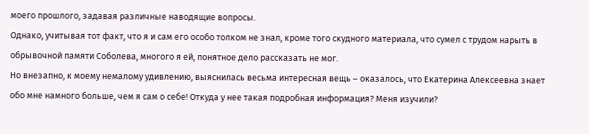моего прошлого, задавая различные наводящие вопросы.
Однако, учитывая тот факт, что я и сам его особо толком не знал, кроме того скудного материала, что сумел с трудом нарыть в обрывочной памяти Соболева, многого я ей, понятное дело рассказать не мог.
Но внезапно, к моему немалому удивлению, выяснилась весьма интересная вещь – оказалось, что Екатерина Алексеевна знает обо мне намного больше, чем я сам о себе! Откуда у нее такая подробная информация? Меня изучили?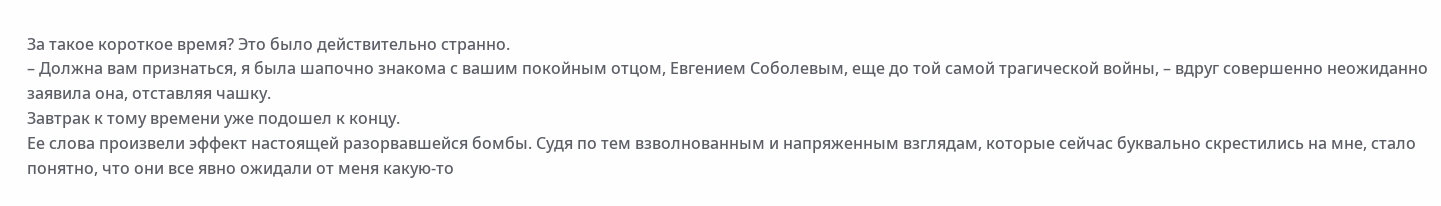За такое короткое время? Это было действительно странно.
– Должна вам признаться, я была шапочно знакома с вашим покойным отцом, Евгением Соболевым, еще до той самой трагической войны, – вдруг совершенно неожиданно заявила она, отставляя чашку.
Завтрак к тому времени уже подошел к концу.
Ее слова произвели эффект настоящей разорвавшейся бомбы. Судя по тем взволнованным и напряженным взглядам, которые сейчас буквально скрестились на мне, стало понятно, что они все явно ожидали от меня какую-то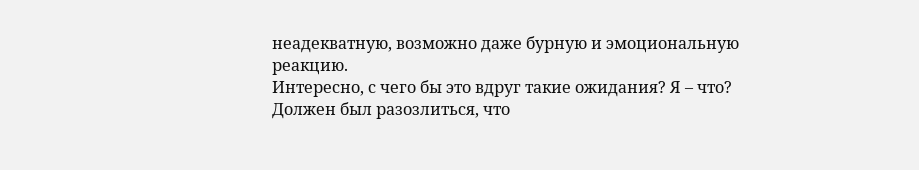неадекватную, возможно даже бурную и эмоциональную реакцию.
Интересно, с чего бы это вдруг такие ожидания? Я – что? Должен был разозлиться, что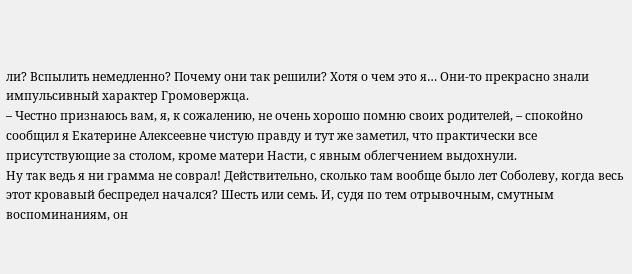ли? Вспылить немедленно? Почему они так решили? Хотя о чем это я… Они-то прекрасно знали импульсивный характер Громовержца.
– Честно признаюсь вам, я, к сожалению, не очень хорошо помню своих родителей, – спокойно сообщил я Екатерине Алексеевне чистую правду и тут же заметил, что практически все присутствующие за столом, кроме матери Насти, с явным облегчением выдохнули.
Ну так ведь я ни грамма не соврал! Действительно, сколько там вообще было лет Соболеву, когда весь этот кровавый беспредел начался? Шесть или семь. И, судя по тем отрывочным, смутным воспоминаниям, он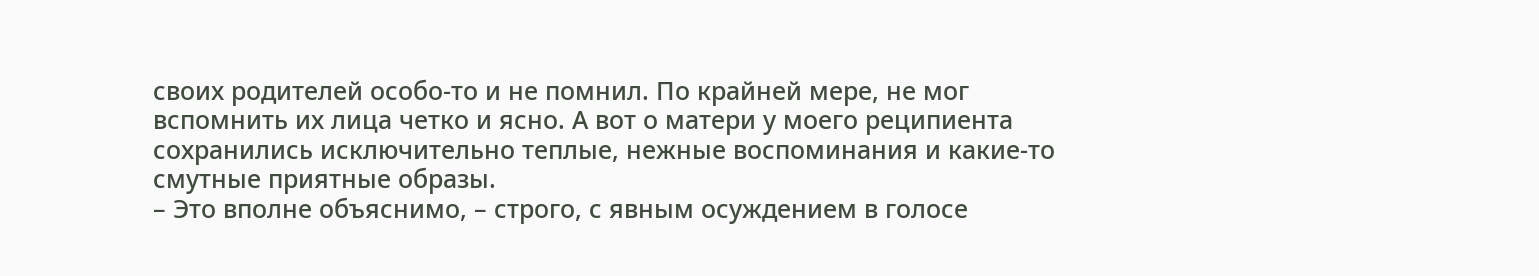своих родителей особо-то и не помнил. По крайней мере, не мог вспомнить их лица четко и ясно. А вот о матери у моего реципиента сохранились исключительно теплые, нежные воспоминания и какие-то смутные приятные образы.
– Это вполне объяснимо, – строго, с явным осуждением в голосе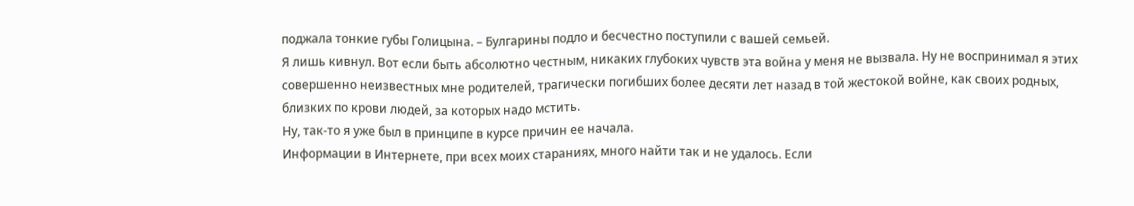поджала тонкие губы Голицына. – Булгарины подло и бесчестно поступили с вашей семьей.
Я лишь кивнул. Вот если быть абсолютно честным, никаких глубоких чувств эта война у меня не вызвала. Ну не воспринимал я этих совершенно неизвестных мне родителей, трагически погибших более десяти лет назад в той жестокой войне, как своих родных, близких по крови людей, за которых надо мстить.
Ну, так-то я уже был в принципе в курсе причин ее начала.
Информации в Интернете, при всех моих стараниях, много найти так и не удалось. Если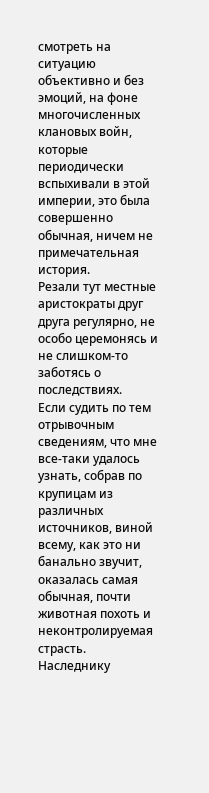смотреть на ситуацию объективно и без эмоций, на фоне многочисленных клановых войн, которые периодически вспыхивали в этой империи, это была совершенно обычная, ничем не примечательная история.
Резали тут местные аристократы друг друга регулярно, не особо церемонясь и не слишком-то заботясь о последствиях.
Если судить по тем отрывочным сведениям, что мне все-таки удалось узнать, собрав по крупицам из различных источников, виной всему, как это ни банально звучит, оказалась самая обычная, почти животная похоть и неконтролируемая страсть.
Наследнику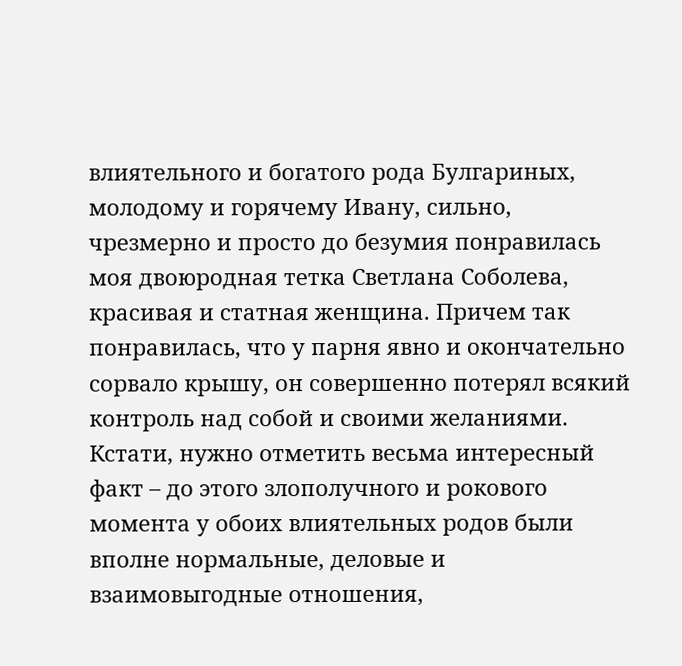влиятельного и богатого рода Булгариных, молодому и горячему Ивану, сильно, чрезмерно и просто до безумия понравилась моя двоюродная тетка Светлана Соболева, красивая и статная женщина. Причем так понравилась, что у парня явно и окончательно сорвало крышу, он совершенно потерял всякий контроль над собой и своими желаниями.
Кстати, нужно отметить весьма интересный факт – до этого злополучного и рокового момента у обоих влиятельных родов были вполне нормальные, деловые и взаимовыгодные отношения,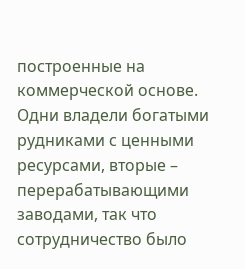построенные на коммерческой основе. Одни владели богатыми рудниками с ценными ресурсами, вторые – перерабатывающими заводами, так что сотрудничество было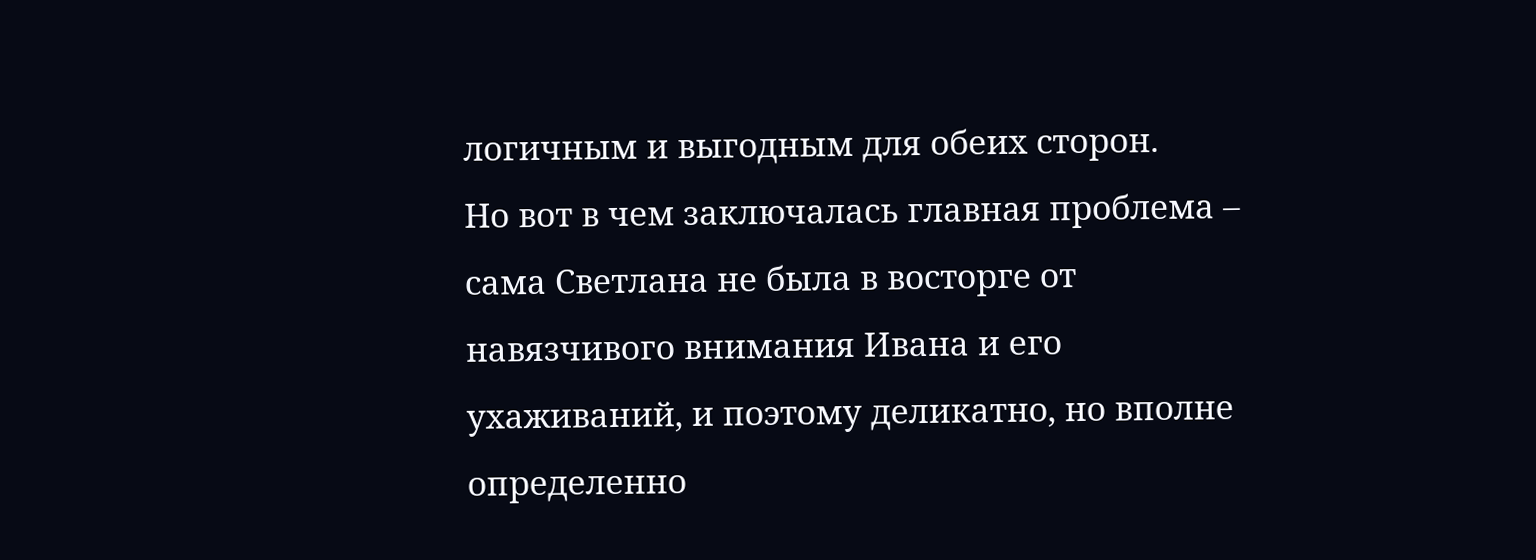логичным и выгодным для обеих сторон.
Но вот в чем заключалась главная проблема – сама Светлана не была в восторге от навязчивого внимания Ивана и его ухаживаний, и поэтому деликатно, но вполне определенно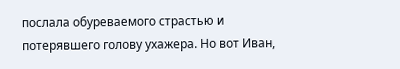послала обуреваемого страстью и потерявшего голову ухажера. Но вот Иван,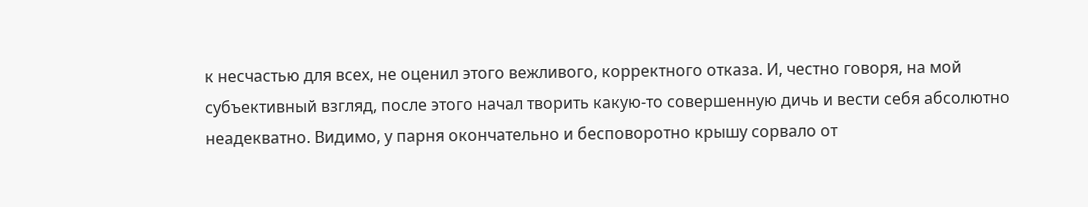к несчастью для всех, не оценил этого вежливого, корректного отказа. И, честно говоря, на мой субъективный взгляд, после этого начал творить какую-то совершенную дичь и вести себя абсолютно неадекватно. Видимо, у парня окончательно и бесповоротно крышу сорвало от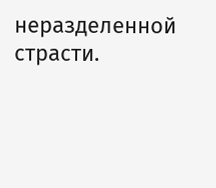неразделенной страсти.